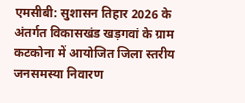एमसीबी: सुशासन तिहार 2026 के अंतर्गत विकासखंड खड़गवां के ग्राम कटकोना में आयोजित जिला स्तरीय जनसमस्या निवारण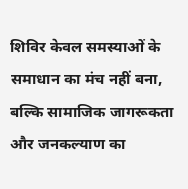शिविर केवल समस्याओं के समाधान का मंच नहीं बना, बल्कि सामाजिक जागरूकता और जनकल्याण का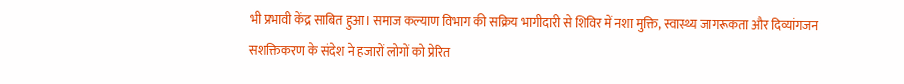भी प्रभावी केंद्र साबित हुआ। समाज कल्याण विभाग की सक्रिय भागीदारी से शिविर में नशा मुक्ति, स्वास्थ्य जागरूकता और दिव्यांगजन सशक्तिकरण के संदेश ने हजारों लोगों को प्रेरित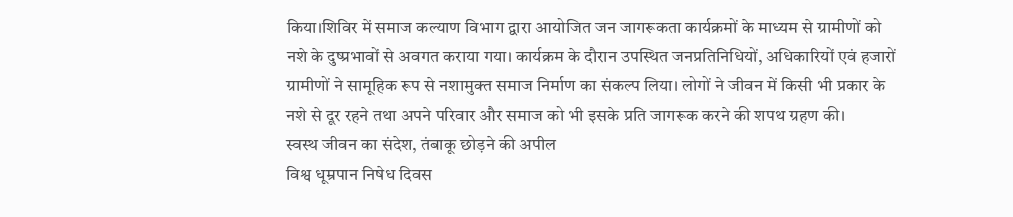किया।शिविर में समाज कल्याण विभाग द्वारा आयोजित जन जागरूकता कार्यक्रमों के माध्यम से ग्रामीणों को नशे के दुष्प्रभावों से अवगत कराया गया। कार्यक्रम के दौरान उपस्थित जनप्रतिनिधियों, अधिकारियों एवं हजारों ग्रामीणों ने सामूहिक रूप से नशामुक्त समाज निर्माण का संकल्प लिया। लोगों ने जीवन में किसी भी प्रकार के नशे से दूर रहने तथा अपने परिवार और समाज को भी इसके प्रति जागरूक करने की शपथ ग्रहण की।
स्वस्थ जीवन का संदेश, तंबाकू छोड़ने की अपील
विश्व धूम्रपान निषेध दिवस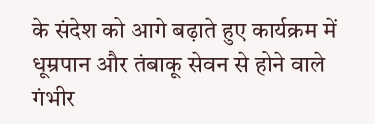के संदेश को आगे बढ़ाते हुए कार्यक्रम में धूम्रपान और तंबाकू सेवन से होने वाले गंभीर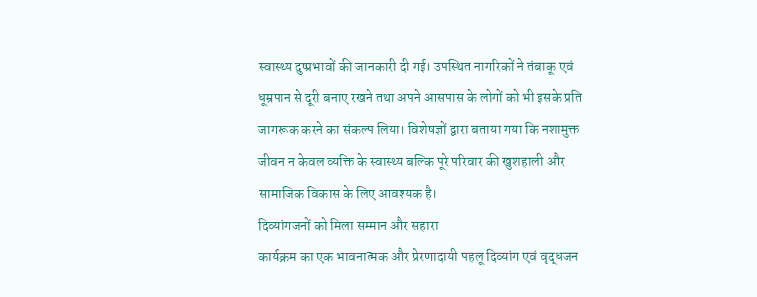स्वास्थ्य दुष्प्रभावों की जानकारी दी गई। उपस्थित नागरिकों ने तंबाकू एवं धूम्रपान से दूरी बनाए रखने तथा अपने आसपास के लोगों को भी इसके प्रति जागरूक करने का संकल्प लिया। विशेषज्ञों द्वारा बताया गया कि नशामुक्त जीवन न केवल व्यक्ति के स्वास्थ्य बल्कि पूरे परिवार की खुशहाली और सामाजिक विकास के लिए आवश्यक है।
दिव्यांगजनों को मिला सम्मान और सहारा
कार्यक्रम का एक भावनात्मक और प्रेरणादायी पहलू दिव्यांग एवं वृद्धजन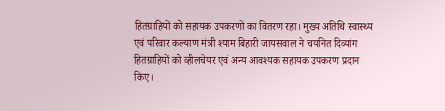हितग्राहियों को सहायक उपकरणों का वितरण रहा। मुख्य अतिथि स्वास्थ्य एवं परिवार कल्याण मंत्री श्याम बिहारी जायसवाल ने चयनित दिव्यांग हितग्राहियों को व्हीलचेयर एवं अन्य आवश्यक सहायक उपकरण प्रदान किए।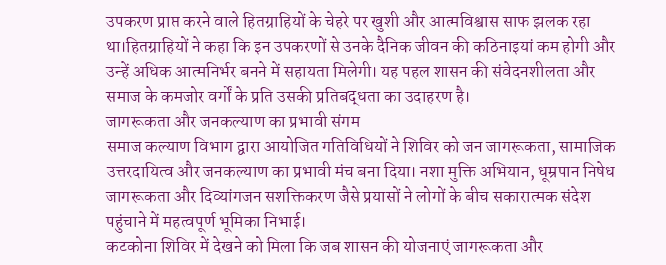उपकरण प्राप्त करने वाले हितग्राहियों के चेहरे पर खुशी और आत्मविश्वास साफ झलक रहा था।हितग्राहियों ने कहा कि इन उपकरणों से उनके दैनिक जीवन की कठिनाइयां कम होगी और उन्हें अधिक आत्मनिर्भर बनने में सहायता मिलेगी। यह पहल शासन की संवेदनशीलता और समाज के कमजोर वर्गों के प्रति उसकी प्रतिबद्धता का उदाहरण है।
जागरूकता और जनकल्याण का प्रभावी संगम
समाज कल्याण विभाग द्वारा आयोजित गतिविधियों ने शिविर को जन जागरूकता, सामाजिक उत्तरदायित्व और जनकल्याण का प्रभावी मंच बना दिया। नशा मुक्ति अभियान, धूम्रपान निषेध जागरूकता और दिव्यांगजन सशक्तिकरण जैसे प्रयासों ने लोगों के बीच सकारात्मक संदेश पहुंचाने में महत्वपूर्ण भूमिका निभाई।
कटकोना शिविर में देखने को मिला कि जब शासन की योजनाएं जागरूकता और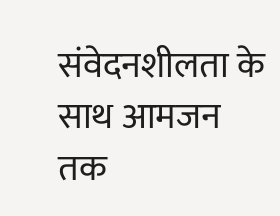संवेदनशीलता के साथ आमजन तक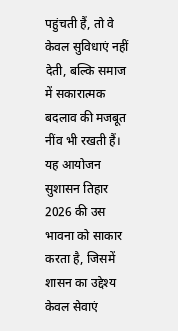पहुंचती हैं, तो वे केवल सुविधाएं नहीं देती, बल्कि समाज में सकारात्मक बदलाव की मजबूत नींव भी रखती हैं। यह आयोजन सुशासन तिहार 2026 की उस भावना को साकार करता है, जिसमें शासन का उद्देश्य केवल सेवाएं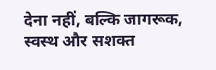देना नहीं, बल्कि जागरूक, स्वस्थ और सशक्त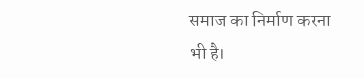समाज का निर्माण करना भी है।